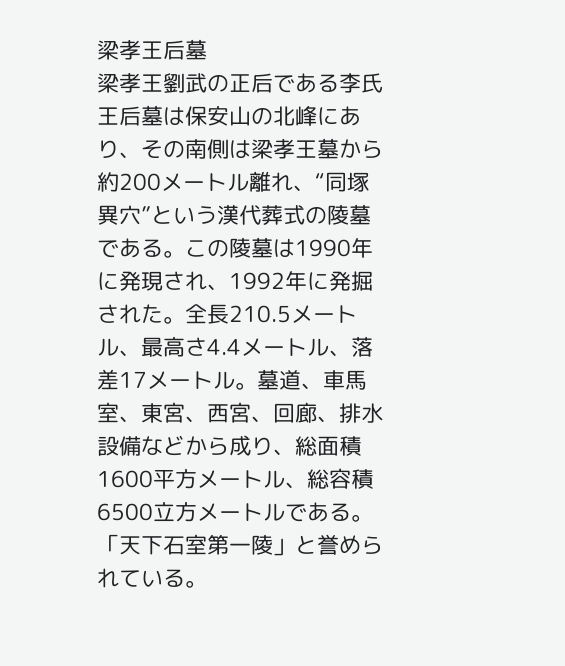梁孝王后墓
梁孝王劉武の正后である李氏王后墓は保安山の北峰にあり、その南側は梁孝王墓から約200メートル離れ、“同塚異穴”という漢代葬式の陵墓である。この陵墓は1990年に発現され、1992年に発掘された。全長210.5メートル、最高さ4.4メートル、落差17メートル。墓道、車馬室、東宮、西宮、回廊、排水設備などから成り、総面積1600平方メートル、総容積6500立方メートルである。「天下石室第一陵」と誉められている。